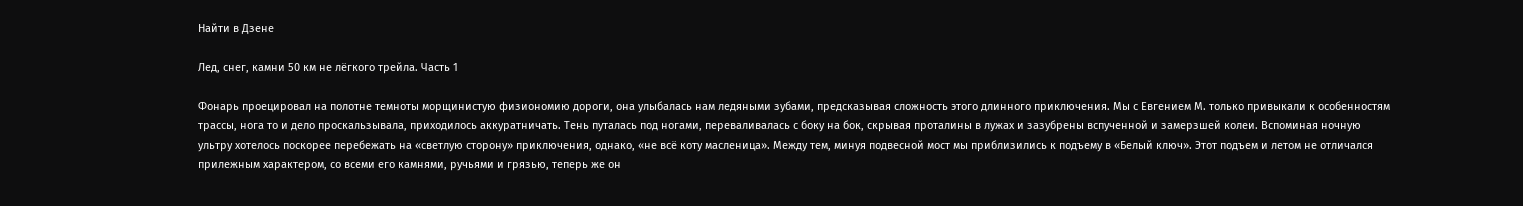Найти в Дзене

Лед, снег, камни 50 км не лёгкого трейла. Часть 1

Фонарь проецировал на полотне темноты морщинистую физиономию дороги, она улыбалась нам ледяными зубами, предсказывая сложность этого длинного приключения. Мы с Евгением М. только привыкали к особенностям трассы, нога то и дело проскальзывала, приходилось аккуратничать. Тень путалась под ногами, переваливалась с боку на бок, скрывая проталины в лужах и зазубрены вспученной и замерзшей колеи. Вспоминая ночную ультру хотелось поскорее перебежать на «светлую сторону» приключения, однако, «не всё коту масленица». Между тем, минуя подвесной мост мы приблизились к подъему в «Белый ключ». Этот подъем и летом не отличался прилежным характером, со всеми его камнями, ручьями и грязью, теперь же он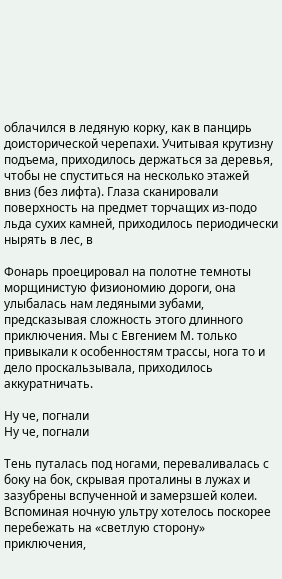облачился в ледяную корку, как в панцирь доисторической черепахи. Учитывая крутизну подъема, приходилось держаться за деревья, чтобы не спуститься на несколько этажей вниз (без лифта). Глаза сканировали поверхность на предмет торчащих из-подо льда сухих камней, приходилось периодически нырять в лес, в

Фонарь проецировал на полотне темноты морщинистую физиономию дороги, она улыбалась нам ледяными зубами, предсказывая сложность этого длинного приключения. Мы с Евгением М. только привыкали к особенностям трассы, нога то и дело проскальзывала, приходилось аккуратничать.

Ну че, погнали
Ну че, погнали

Тень путалась под ногами, переваливалась с боку на бок, скрывая проталины в лужах и зазубрены вспученной и замерзшей колеи. Вспоминая ночную ультру хотелось поскорее перебежать на «светлую сторону» приключения,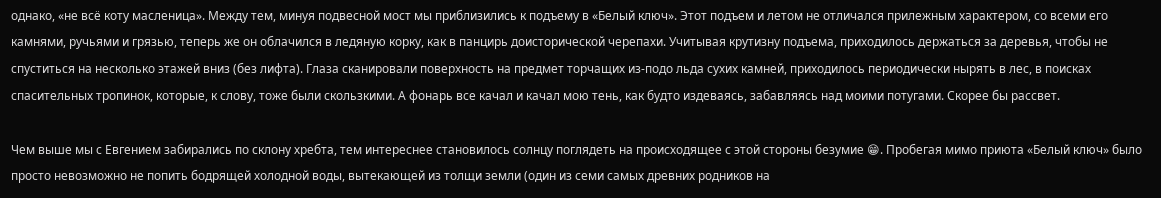однако, «не всё коту масленица». Между тем, минуя подвесной мост мы приблизились к подъему в «Белый ключ». Этот подъем и летом не отличался прилежным характером, со всеми его камнями, ручьями и грязью, теперь же он облачился в ледяную корку, как в панцирь доисторической черепахи. Учитывая крутизну подъема, приходилось держаться за деревья, чтобы не спуститься на несколько этажей вниз (без лифта). Глаза сканировали поверхность на предмет торчащих из-подо льда сухих камней, приходилось периодически нырять в лес, в поисках спасительных тропинок, которые, к слову, тоже были скользкими. А фонарь все качал и качал мою тень, как будто издеваясь, забавляясь над моими потугами. Скорее бы рассвет.

Чем выше мы с Евгением забирались по склону хребта, тем интереснее становилось солнцу поглядеть на происходящее с этой стороны безумие 😁. Пробегая мимо приюта «Белый ключ» было просто невозможно не попить бодрящей холодной воды, вытекающей из толщи земли (один из семи самых древних родников на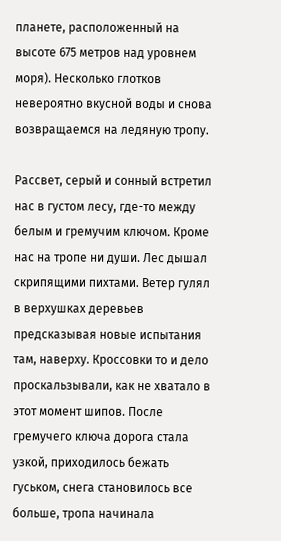планете, расположенный на высоте 675 метров над уровнем моря). Несколько глотков невероятно вкусной воды и снова возвращаемся на ледяную тропу.

Рассвет, серый и сонный встретил нас в густом лесу, где-то между белым и гремучим ключом. Кроме нас на тропе ни души. Лес дышал скрипящими пихтами. Ветер гулял в верхушках деревьев предсказывая новые испытания там, наверху. Кроссовки то и дело проскальзывали, как не хватало в этот момент шипов. После гремучего ключа дорога стала узкой, приходилось бежать гуськом, снега становилось все больше, тропа начинала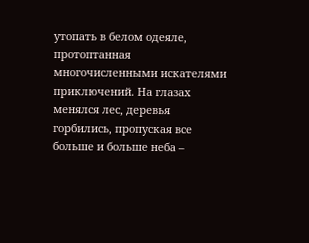утопать в белом одеяле, протоптанная многочисленными искателями приключений. На глазах менялся лес, деревья горбились, пропуская все больше и больше неба –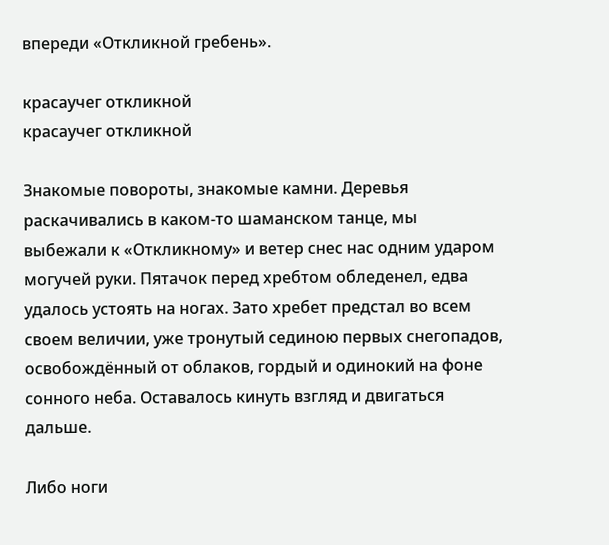впереди «Откликной гребень».

красаучег откликной
красаучег откликной

Знакомые повороты, знакомые камни. Деревья раскачивались в каком-то шаманском танце, мы выбежали к «Откликному» и ветер снес нас одним ударом могучей руки. Пятачок перед хребтом обледенел, едва удалось устоять на ногах. Зато хребет предстал во всем своем величии, уже тронутый сединою первых снегопадов, освобождённый от облаков, гордый и одинокий на фоне сонного неба. Оставалось кинуть взгляд и двигаться дальше.

Либо ноги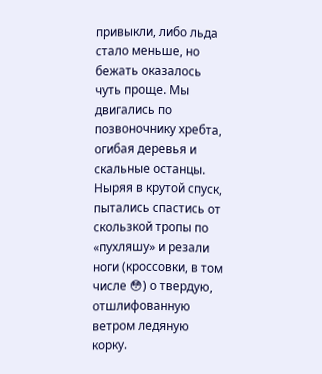привыкли, либо льда стало меньше, но бежать оказалось чуть проще. Мы двигались по позвоночнику хребта, огибая деревья и скальные останцы. Ныряя в крутой спуск, пытались спастись от скользкой тропы по «пухляшу» и резали ноги (кроссовки, в том числе 😳) о твердую, отшлифованную ветром ледяную корку.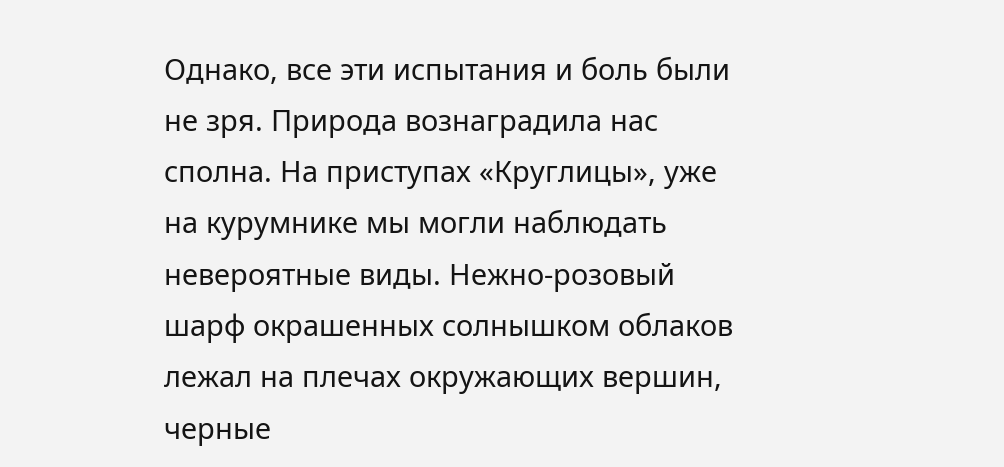Однако, все эти испытания и боль были не зря. Природа вознаградила нас сполна. На приступах «Круглицы», уже на курумнике мы могли наблюдать невероятные виды. Нежно-розовый шарф окрашенных солнышком облаков лежал на плечах окружающих вершин, черные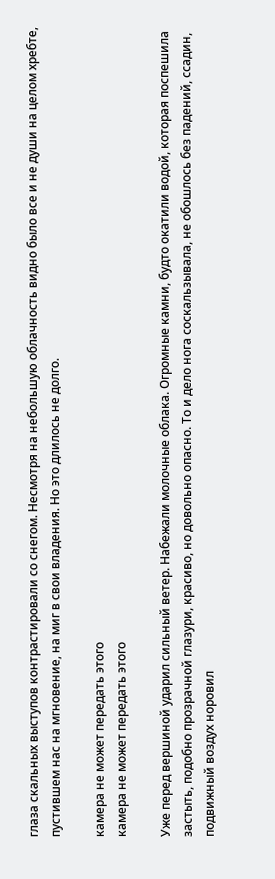глаза скальных выступов контрастировали со снегом. Несмотря на небольшую облачность видно было все и не души на целом хребте, пустившем нас на мгновение, на миг в свои владения. Но это длилось не долго.

камера не может передать этого
камера не может передать этого

Уже перед вершиной ударил сильный ветер. Набежали молочные облака. Огромные камни, будто окатили водой, которая поспешила застыть, подобно прозрачной глазури, красиво, но довольно опасно. То и дело нога соскальзывала, не обошлось без падений, ссадин, подвижный воздух норовил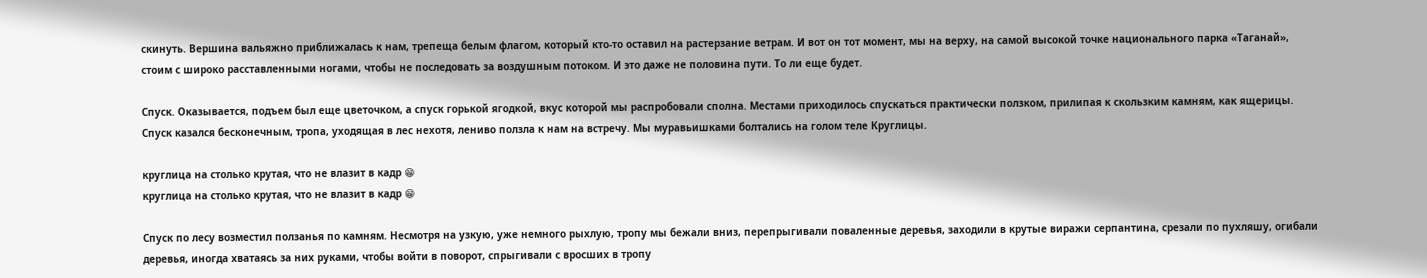скинуть. Вершина вальяжно приближалась к нам, трепеща белым флагом, который кто-то оставил на растерзание ветрам. И вот он тот момент, мы на верху, на самой высокой точке национального парка «Таганай», стоим с широко расставленными ногами, чтобы не последовать за воздушным потоком. И это даже не половина пути. То ли еще будет.

Спуск. Оказывается, подъем был еще цветочком, а спуск горькой ягодкой, вкус которой мы распробовали сполна. Местами приходилось спускаться практически ползком, прилипая к скользким камням, как ящерицы. Спуск казался бесконечным, тропа, уходящая в лес нехотя, лениво ползла к нам на встречу. Мы муравьишками болтались на голом теле Круглицы.

круглица на столько крутая, что не влазит в кадр 😁
круглица на столько крутая, что не влазит в кадр 😁

Спуск по лесу возместил ползанья по камням. Несмотря на узкую, уже немного рыхлую, тропу мы бежали вниз, перепрыгивали поваленные деревья, заходили в крутые виражи серпантина, срезали по пухляшу, огибали деревья, иногда хватаясь за них руками, чтобы войти в поворот, спрыгивали с вросших в тропу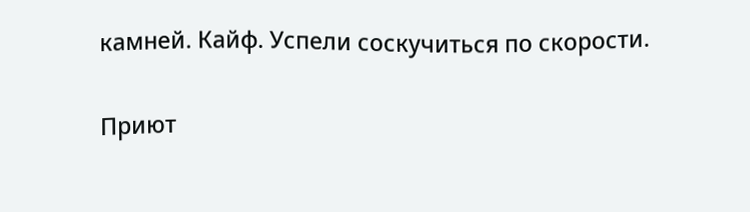камней. Кайф. Успели соскучиться по скорости.

Приют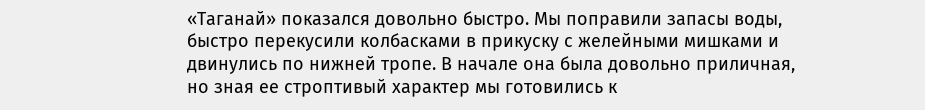«Таганай» показался довольно быстро. Мы поправили запасы воды, быстро перекусили колбасками в прикуску с желейными мишками и двинулись по нижней тропе. В начале она была довольно приличная, но зная ее строптивый характер мы готовились к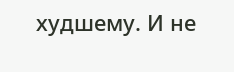худшему. И не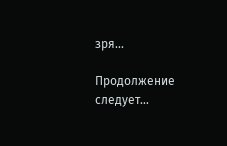зря...

Продолжение следует…